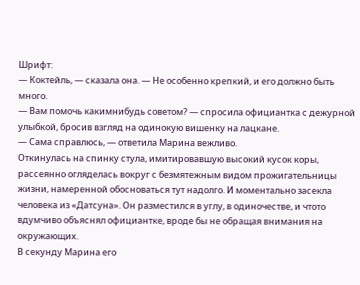Шрифт:
— Коктейль, — сказала она. — Не особенно крепкий, и его должно быть много.
— Вам помочь какимнибудь советом? — спросила официантка с дежурной улыбкой, бросив взгляд на одинокую вишенку на лацкане.
— Сама справлюсь, — ответила Марина вежливо.
Откинулась на спинку стула, имитировавшую высокий кусок коры, рассеянно огляделась вокруг с безмятежным видом прожигательницы жизни, намеренной обосноваться тут надолго. И моментально засекла человека из «Датсуна». Он разместился в углу, в одиночестве, и чтото вдумчиво объяснял официантке, вроде бы не обращая внимания на окружающих.
В секунду Марина его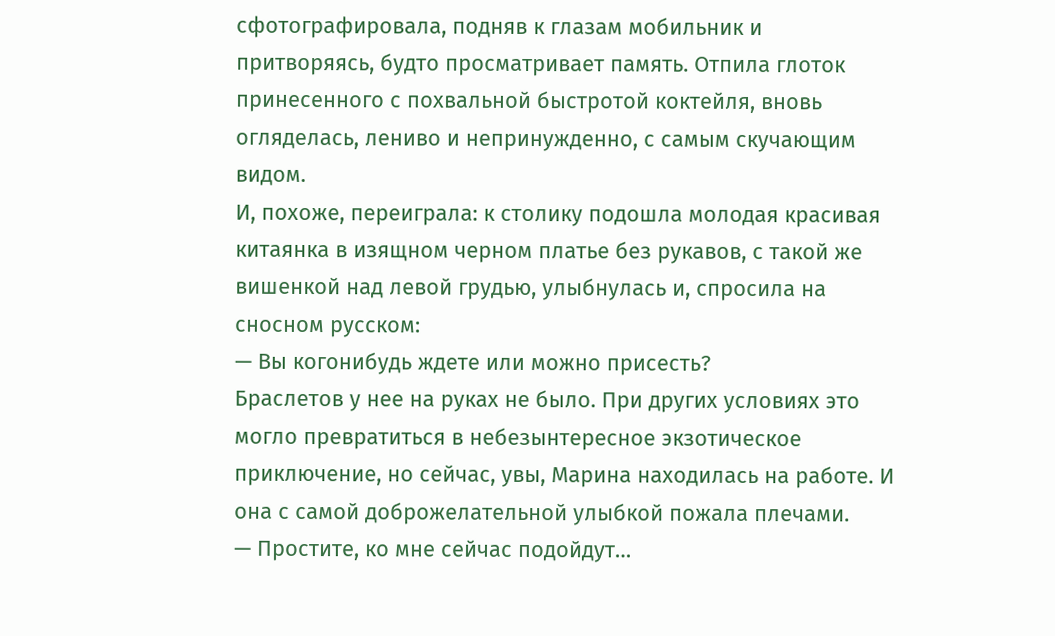сфотографировала, подняв к глазам мобильник и притворяясь, будто просматривает память. Отпила глоток принесенного с похвальной быстротой коктейля, вновь огляделась, лениво и непринужденно, с самым скучающим видом.
И, похоже, переиграла: к столику подошла молодая красивая китаянка в изящном черном платье без рукавов, с такой же вишенкой над левой грудью, улыбнулась и, спросила на сносном русском:
— Вы когонибудь ждете или можно присесть?
Браслетов у нее на руках не было. При других условиях это могло превратиться в небезынтересное экзотическое приключение, но сейчас, увы, Марина находилась на работе. И она с самой доброжелательной улыбкой пожала плечами.
— Простите, ко мне сейчас подойдут…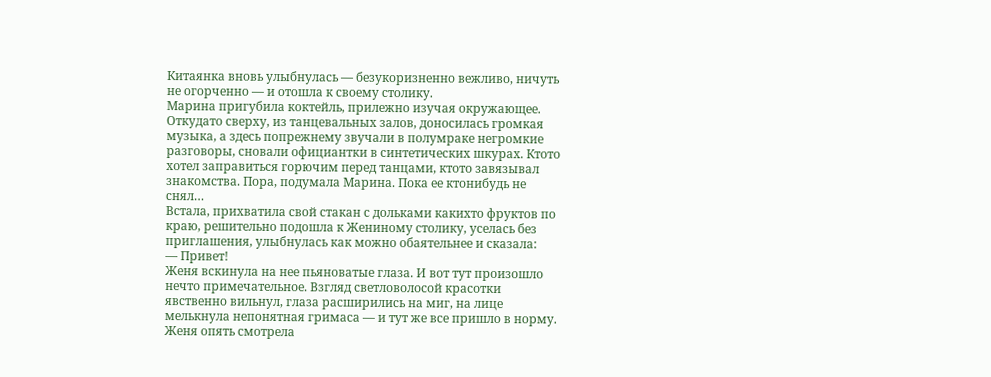Китаянка вновь улыбнулась — безукоризненно вежливо, ничуть не огорченно — и отошла к своему столику.
Марина пригубила коктейль, прилежно изучая окружающее. Откудато сверху, из танцевальных залов, доносилась громкая музыка, а здесь попрежнему звучали в полумраке негромкие разговоры, сновали официантки в синтетических шкурах. Ктото хотел заправиться горючим перед танцами, ктото завязывал знакомства. Пора, подумала Марина. Пока ее ктонибудь не снял…
Встала, прихватила свой стакан с дольками какихто фруктов по краю, решительно подошла к Жениному столику, уселась без приглашения, улыбнулась как можно обаятельнее и сказала:
— Привет!
Женя вскинула на нее пьяноватые глаза. И вот тут произошло нечто примечательное. Взгляд светловолосой красотки явственно вильнул, глаза расширились на миг, на лице мелькнула непонятная гримаса — и тут же все пришло в норму. Женя опять смотрела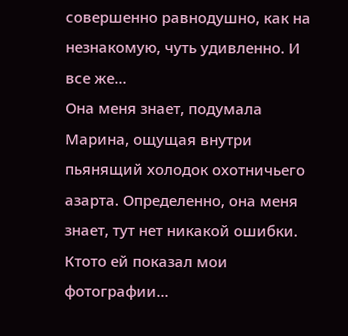совершенно равнодушно, как на незнакомую, чуть удивленно. И все же…
Она меня знает, подумала Марина, ощущая внутри пьянящий холодок охотничьего азарта. Определенно, она меня знает, тут нет никакой ошибки. Ктото ей показал мои фотографии…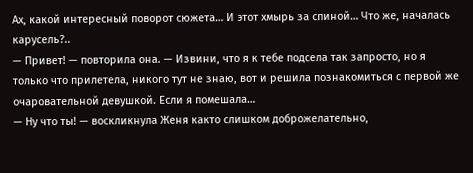Ах, какой интересный поворот сюжета… И этот хмырь за спиной… Что же, началась карусель?..
— Привет! — повторила она. — Извини, что я к тебе подсела так запросто, но я только что прилетела, никого тут не знаю, вот и решила познакомиться с первой же очаровательной девушкой. Если я помешала…
— Ну что ты! — воскликнула Женя както слишком доброжелательно,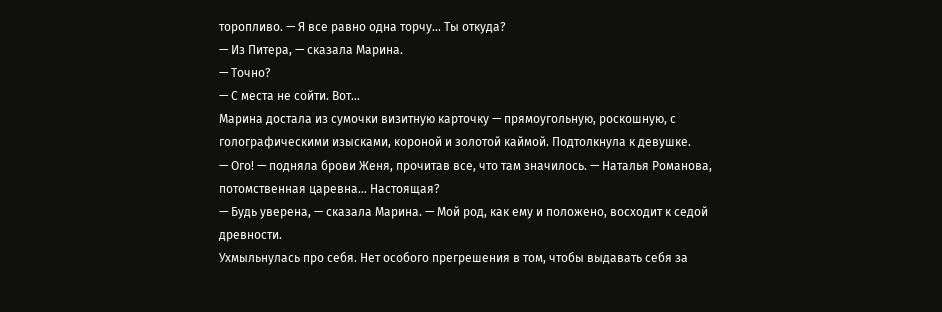торопливо. — Я все равно одна торчу… Ты откуда?
— Из Питера, — сказала Марина.
— Точно?
— С места не сойти. Вот…
Марина достала из сумочки визитную карточку — прямоугольную, роскошную, с голографическими изысками, короной и золотой каймой. Подтолкнула к девушке.
— Ого! — подняла брови Женя, прочитав все, что там значилось. — Наталья Романова, потомственная царевна… Настоящая?
— Будь уверена, — сказала Марина. — Мой род, как ему и положено, восходит к седой древности.
Ухмыльнулась про себя. Нет особого прегрешения в том, чтобы выдавать себя за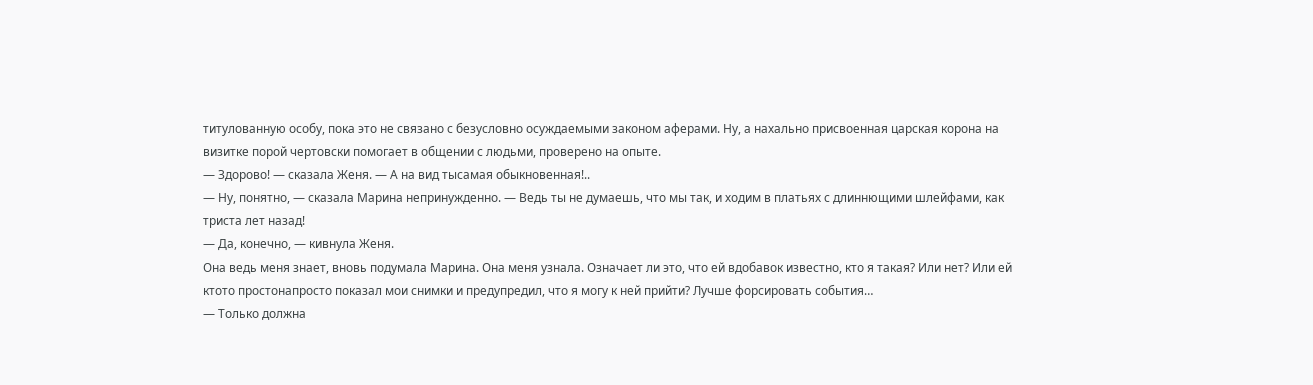титулованную особу, пока это не связано с безусловно осуждаемыми законом аферами. Ну, а нахально присвоенная царская корона на визитке порой чертовски помогает в общении с людьми, проверено на опыте.
— Здорово! — сказала Женя. — А на вид тысамая обыкновенная!..
— Ну, понятно, — сказала Марина непринужденно. — Ведь ты не думаешь, что мы так, и ходим в платьях с длиннющими шлейфами, как триста лет назад!
— Да, конечно, — кивнула Женя.
Она ведь меня знает, вновь подумала Марина. Она меня узнала. Означает ли это, что ей вдобавок известно, кто я такая? Или нет? Или ей ктото простонапросто показал мои снимки и предупредил, что я могу к ней прийти? Лучше форсировать события…
— Только должна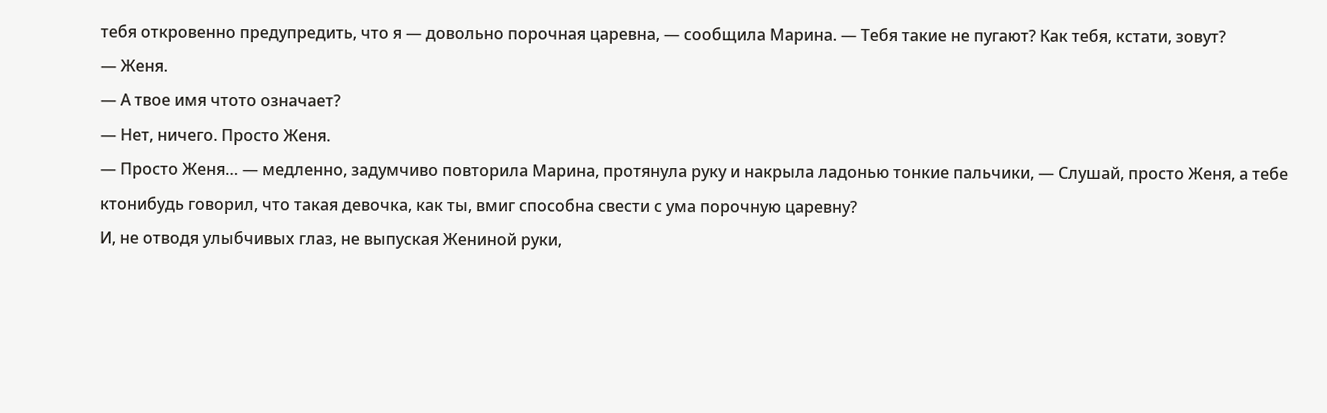тебя откровенно предупредить, что я — довольно порочная царевна, — сообщила Марина. — Тебя такие не пугают? Как тебя, кстати, зовут?
— Женя.
— А твое имя чтото означает?
— Нет, ничего. Просто Женя.
— Просто Женя… — медленно, задумчиво повторила Марина, протянула руку и накрыла ладонью тонкие пальчики, — Слушай, просто Женя, а тебе ктонибудь говорил, что такая девочка, как ты, вмиг способна свести с ума порочную царевну?
И, не отводя улыбчивых глаз, не выпуская Жениной руки,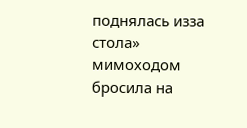поднялась изза стола» мимоходом бросила на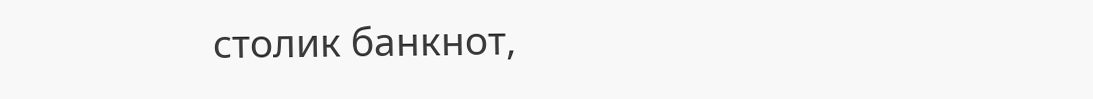столик банкнот,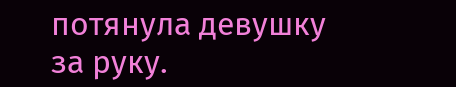потянула девушку за руку.